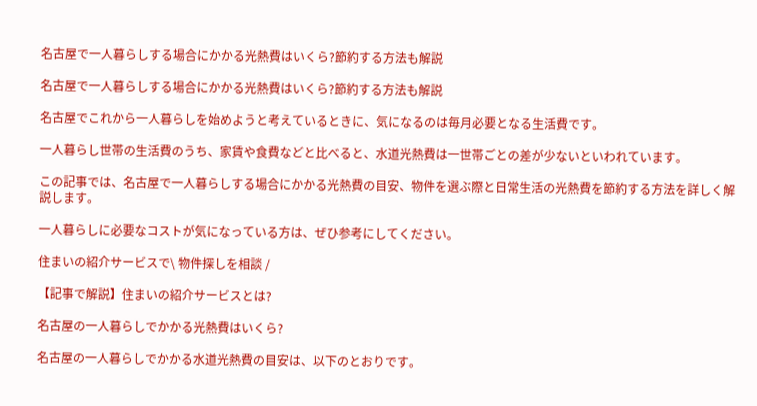名古屋で一人暮らしする場合にかかる光熱費はいくら?節約する方法も解説

名古屋で一人暮らしする場合にかかる光熱費はいくら?節約する方法も解説

名古屋でこれから一人暮らしを始めようと考えているときに、気になるのは毎月必要となる生活費です。

一人暮らし世帯の生活費のうち、家賃や食費などと比べると、水道光熱費は一世帯ごとの差が少ないといわれています。

この記事では、名古屋で一人暮らしする場合にかかる光熱費の目安、物件を選ぶ際と日常生活の光熱費を節約する方法を詳しく解説します。

一人暮らしに必要なコストが気になっている方は、ぜひ参考にしてください。

住まいの紹介サービスで\ 物件探しを相談 /

【記事で解説】住まいの紹介サービスとは?

名古屋の一人暮らしでかかる光熱費はいくら?

名古屋の一人暮らしでかかる水道光熱費の目安は、以下のとおりです。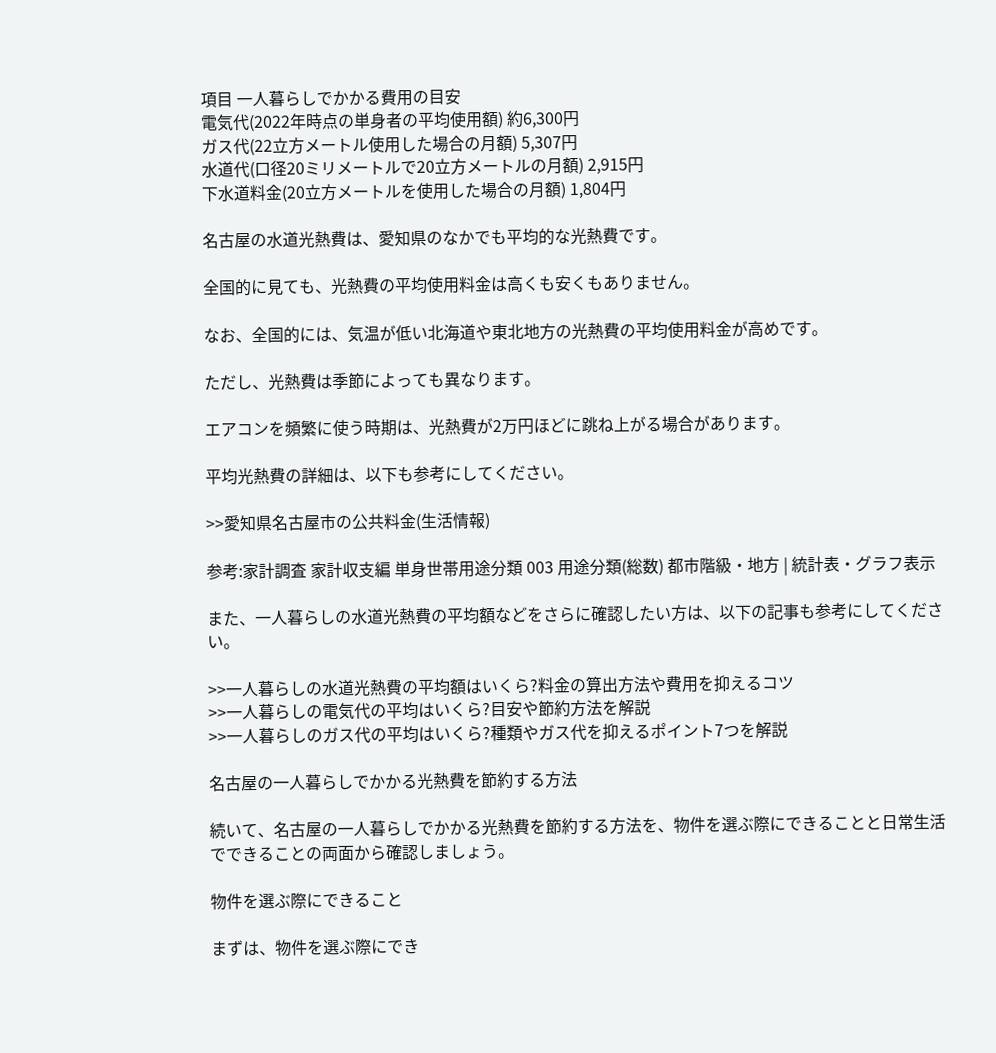項目 一人暮らしでかかる費用の目安
電気代(2022年時点の単身者の平均使用額) 約6,300円
ガス代(22立方メートル使用した場合の月額) 5,307円
水道代(口径20ミリメートルで20立方メートルの月額) 2,915円
下水道料金(20立方メートルを使用した場合の月額) 1,804円

名古屋の水道光熱費は、愛知県のなかでも平均的な光熱費です。

全国的に見ても、光熱費の平均使用料金は高くも安くもありません。

なお、全国的には、気温が低い北海道や東北地方の光熱費の平均使用料金が高めです。

ただし、光熱費は季節によっても異なります。

エアコンを頻繁に使う時期は、光熱費が2万円ほどに跳ね上がる場合があります。

平均光熱費の詳細は、以下も参考にしてください。

>>愛知県名古屋市の公共料金(生活情報)

参考:家計調査 家計収支編 単身世帯用途分類 003 用途分類(総数) 都市階級・地方 | 統計表・グラフ表示

また、一人暮らしの水道光熱費の平均額などをさらに確認したい方は、以下の記事も参考にしてください。

>>一人暮らしの水道光熱費の平均額はいくら?料金の算出方法や費用を抑えるコツ
>>一人暮らしの電気代の平均はいくら?目安や節約方法を解説
>>一人暮らしのガス代の平均はいくら?種類やガス代を抑えるポイント7つを解説

名古屋の一人暮らしでかかる光熱費を節約する方法

続いて、名古屋の一人暮らしでかかる光熱費を節約する方法を、物件を選ぶ際にできることと日常生活でできることの両面から確認しましょう。

物件を選ぶ際にできること

まずは、物件を選ぶ際にでき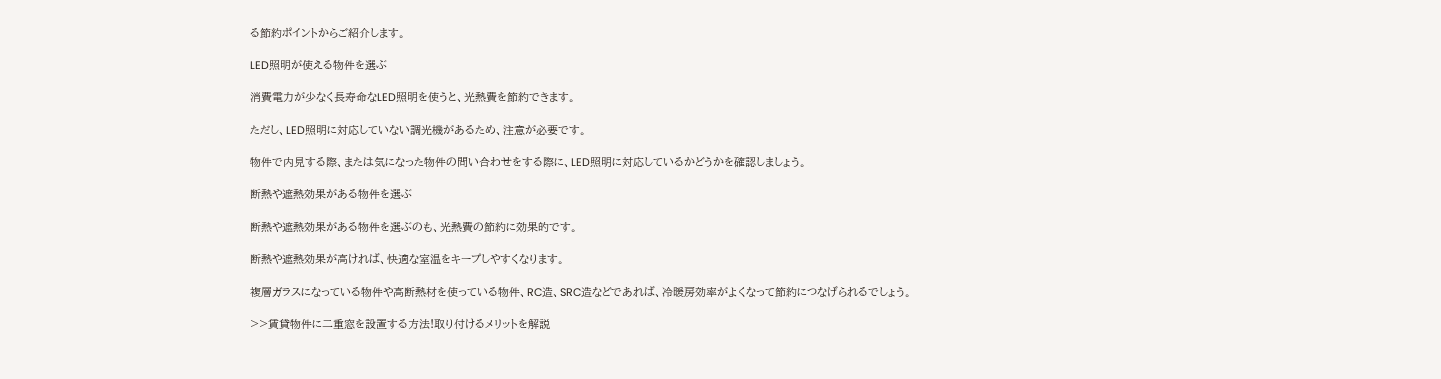る節約ポイントからご紹介します。

LED照明が使える物件を選ぶ

消費電力が少なく長寿命なLED照明を使うと、光熱費を節約できます。

ただし、LED照明に対応していない調光機があるため、注意が必要です。

物件で内見する際、または気になった物件の問い合わせをする際に、LED照明に対応しているかどうかを確認しましょう。

断熱や遮熱効果がある物件を選ぶ

断熱や遮熱効果がある物件を選ぶのも、光熱費の節約に効果的です。

断熱や遮熱効果が高ければ、快適な室温をキープしやすくなります。

複層ガラスになっている物件や高断熱材を使っている物件、RC造、SRC造などであれば、冷暖房効率がよくなって節約につなげられるでしょう。

>>賃貸物件に二重窓を設置する方法!取り付けるメリットを解説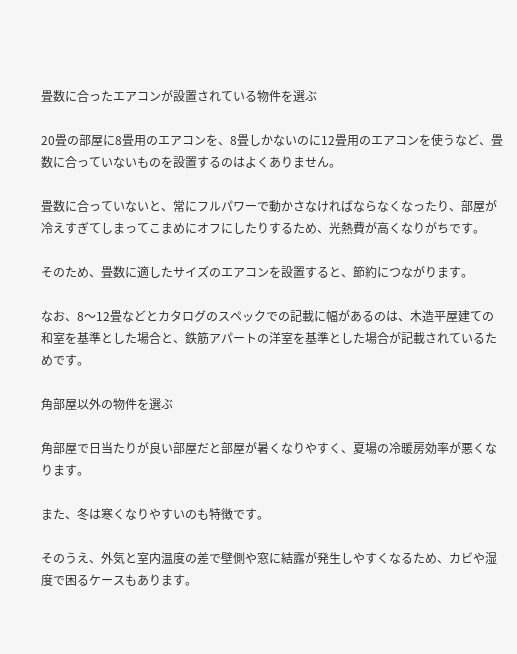畳数に合ったエアコンが設置されている物件を選ぶ

20畳の部屋に8畳用のエアコンを、8畳しかないのに12畳用のエアコンを使うなど、畳数に合っていないものを設置するのはよくありません。

畳数に合っていないと、常にフルパワーで動かさなければならなくなったり、部屋が冷えすぎてしまってこまめにオフにしたりするため、光熱費が高くなりがちです。

そのため、畳数に適したサイズのエアコンを設置すると、節約につながります。

なお、8〜12畳などとカタログのスペックでの記載に幅があるのは、木造平屋建ての和室を基準とした場合と、鉄筋アパートの洋室を基準とした場合が記載されているためです。

角部屋以外の物件を選ぶ

角部屋で日当たりが良い部屋だと部屋が暑くなりやすく、夏場の冷暖房効率が悪くなります。

また、冬は寒くなりやすいのも特徴です。

そのうえ、外気と室内温度の差で壁側や窓に結露が発生しやすくなるため、カビや湿度で困るケースもあります。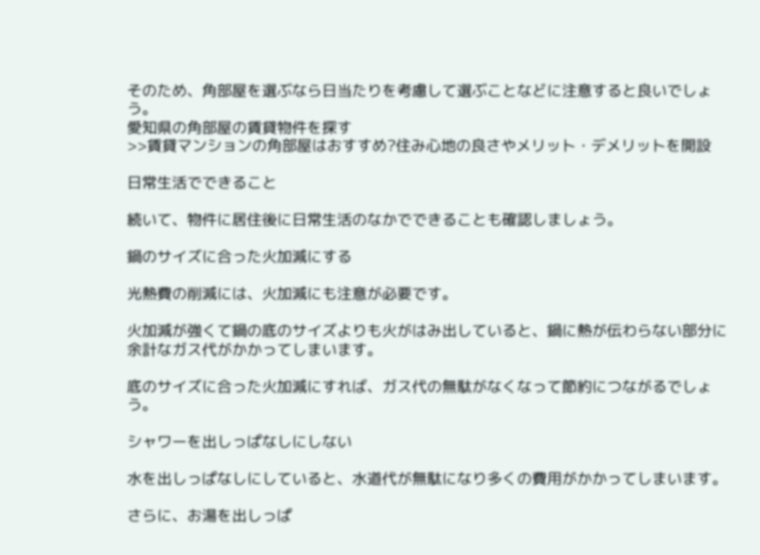そのため、角部屋を選ぶなら日当たりを考慮して選ぶことなどに注意すると良いでしょう。
愛知県の角部屋の賃貸物件を探す
>>賃貸マンションの角部屋はおすすめ?住み心地の良さやメリット・デメリットを開設

日常生活でできること

続いて、物件に居住後に日常生活のなかでできることも確認しましょう。

鍋のサイズに合った火加減にする

光熱費の削減には、火加減にも注意が必要です。

火加減が強くて鍋の底のサイズよりも火がはみ出していると、鍋に熱が伝わらない部分に余計なガス代がかかってしまいます。

底のサイズに合った火加減にすれば、ガス代の無駄がなくなって節約につながるでしょう。

シャワーを出しっぱなしにしない

水を出しっぱなしにしていると、水道代が無駄になり多くの費用がかかってしまいます。

さらに、お湯を出しっぱ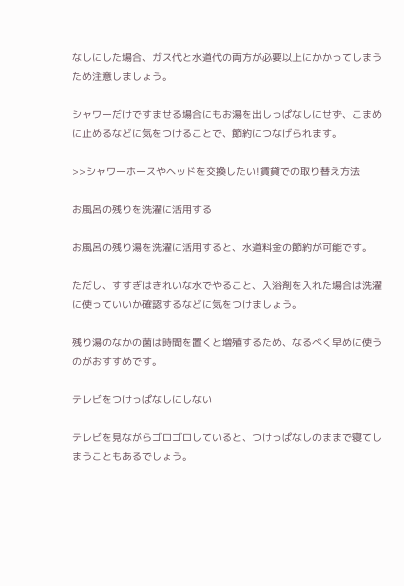なしにした場合、ガス代と水道代の両方が必要以上にかかってしまうため注意しましょう。

シャワーだけですませる場合にもお湯を出しっぱなしにせず、こまめに止めるなどに気をつけることで、節約につなげられます。

>>シャワーホースやヘッドを交換したい!賃貸での取り替え方法

お風呂の残りを洗濯に活用する

お風呂の残り湯を洗濯に活用すると、水道料金の節約が可能です。

ただし、すすぎはきれいな水でやること、入浴剤を入れた場合は洗濯に使っていいか確認するなどに気をつけましょう。

残り湯のなかの菌は時間を置くと増殖するため、なるべく早めに使うのがおすすめです。

テレビをつけっぱなしにしない

テレビを見ながらゴロゴロしていると、つけっぱなしのままで寝てしまうこともあるでしょう。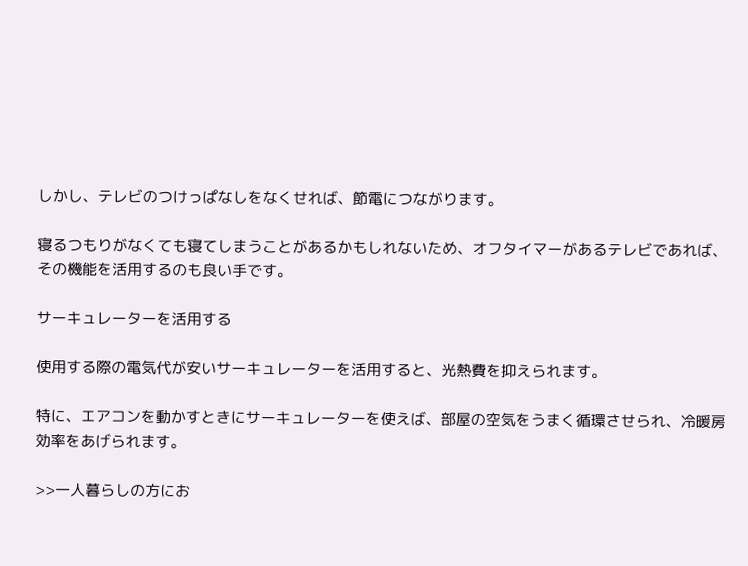しかし、テレビのつけっぱなしをなくせれば、節電につながります。

寝るつもりがなくても寝てしまうことがあるかもしれないため、オフタイマーがあるテレビであれば、その機能を活用するのも良い手です。

サーキュレーターを活用する

使用する際の電気代が安いサーキュレーターを活用すると、光熱費を抑えられます。

特に、エアコンを動かすときにサーキュレーターを使えば、部屋の空気をうまく循環させられ、冷暖房効率をあげられます。

>>一人暮らしの方にお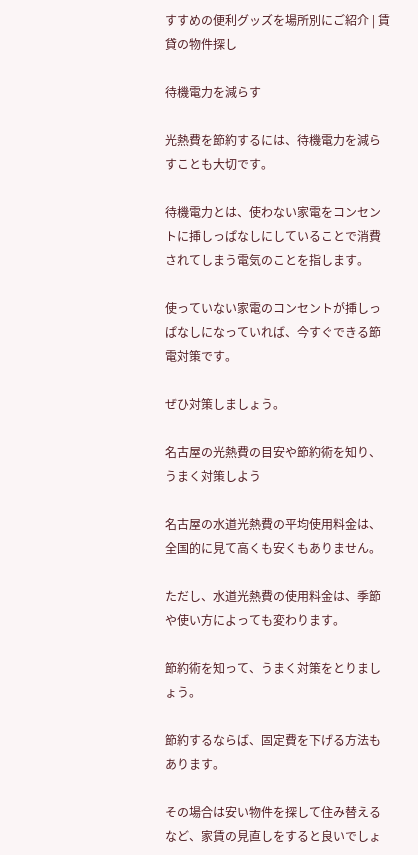すすめの便利グッズを場所別にご紹介 | 賃貸の物件探し

待機電力を減らす

光熱費を節約するには、待機電力を減らすことも大切です。

待機電力とは、使わない家電をコンセントに挿しっぱなしにしていることで消費されてしまう電気のことを指します。

使っていない家電のコンセントが挿しっぱなしになっていれば、今すぐできる節電対策です。

ぜひ対策しましょう。

名古屋の光熱費の目安や節約術を知り、うまく対策しよう

名古屋の水道光熱費の平均使用料金は、全国的に見て高くも安くもありません。

ただし、水道光熱費の使用料金は、季節や使い方によっても変わります。

節約術を知って、うまく対策をとりましょう。

節約するならば、固定費を下げる方法もあります。

その場合は安い物件を探して住み替えるなど、家賃の見直しをすると良いでしょ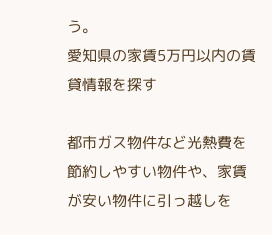う。
愛知県の家賃5万円以内の賃貸情報を探す

都市ガス物件など光熱費を節約しやすい物件や、家賃が安い物件に引っ越しを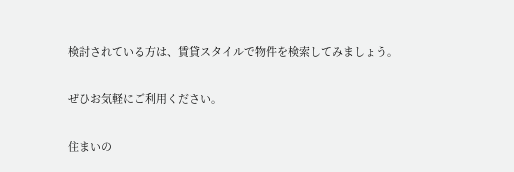検討されている方は、賃貸スタイルで物件を検索してみましょう。

ぜひお気軽にご利用ください。

住まいの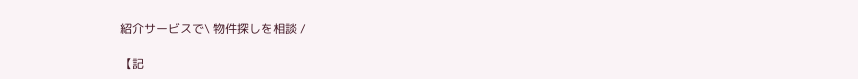紹介サービスで\ 物件探しを相談 /

【記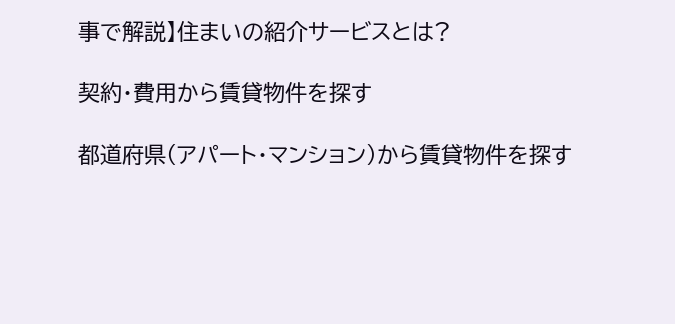事で解説】住まいの紹介サービスとは?

契約・費用から賃貸物件を探す

都道府県(アパート・マンション)から賃貸物件を探す